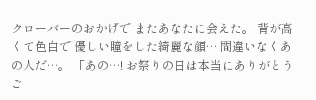クローバーのおかげで またあなたに会えた。 背が高くて色白で 優しい瞳をした綺麗な顔… 間違いなくあの人だ…。 「あの…! お祭りの日は本当にありがとうご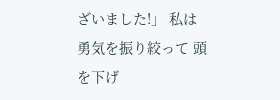ざいました!」 私は勇気を振り絞って 頭を下げ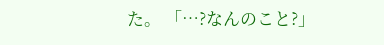た。 「…?なんのこと?」